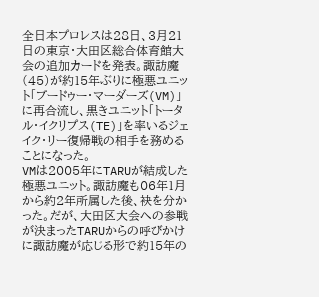全日本プロレスは28日、3月21日の東京・大田区総合体育館大会の追加カードを発表。諏訪魔(45)が約15年ぶりに極悪ユニット「ブードゥー・マーダーズ(VM)」に再合流し、黒きユニット「トータル・イクリプス(TE)」を率いるジェイク・リー復帰戦の相手を務めることになった。
VMは2005年にTARUが結成した極悪ユニット。諏訪魔も06年1月から約2年所属した後、袂を分かった。だが、大田区大会への参戦が決まったTARUからの呼びかけに諏訪魔が応じる形で約15年の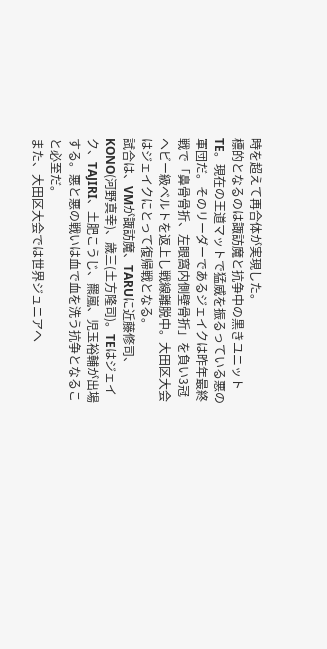時を超えて再合体が実現した。
標的となるのは諏訪魔と抗争中の黒きユニットTE。現在の王道マットで猛威を振るっている悪の軍団だ。そのリーダーであるジェイクは昨年最終戦で「鼻骨骨折、左眼窩内側壁骨折」を負い3冠ヘビー級ベルトを返上し戦線離脱中。大田区大会はジェイクにとって復帰戦となる。
試合は、VMが諏訪魔、TARUに近藤修司、KONO(河野真幸)、歳三(土方隆司)。TEはジェイク、TAJIRI、土肥こうじ、羆嵐、児玉裕輔が出場する。悪と悪の戦いは血で血を洗う抗争となること必至だ。
また、大田区大会では世界ジュニアヘ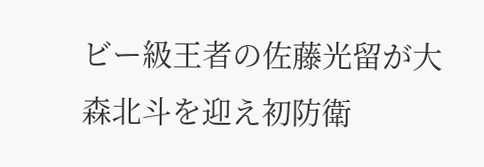ビー級王者の佐藤光留が大森北斗を迎え初防衛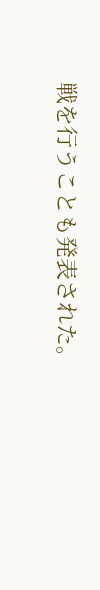戦を行うことも発表された。